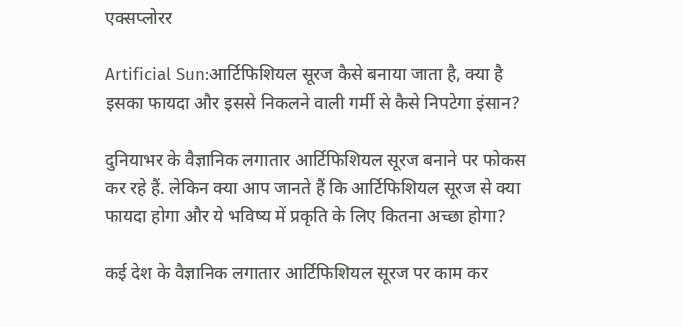एक्सप्लोरर

Artificial Sun:आर्टिफिशियल सूरज कैसे बनाया जाता है, क्या है इसका फायदा और इससे निकलने वाली गर्मी से कैसे निपटेगा इंसान?

दुनियाभर के वैज्ञानिक लगातार आर्टिफिशियल सूरज बनाने पर फोकस कर रहे हैं. लेकिन क्या आप जानते हैं कि आर्टिफिशियल सूरज से क्या फायदा होगा और ये भविष्य में प्रकृति के लिए कितना अच्छा होगा?

कई देश के वैज्ञानिक लगातार आर्टिफिशियल सूरज पर काम कर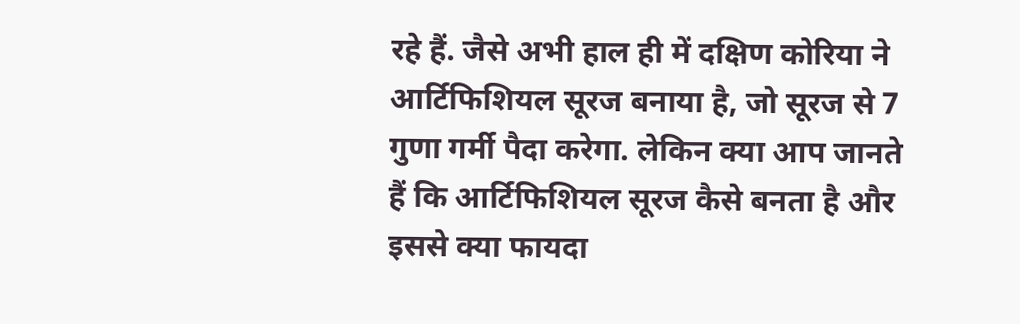रहे हैं. जैसे अभी हाल ही में दक्षिण कोरिया ने आर्टिफिशियल सूरज बनाया है, जो सूरज से 7 गुणा गर्मी पैदा करेगा. लेकिन क्या आप जानते हैं कि आर्टिफिशियल सूरज कैसे बनता है और इससे क्या फायदा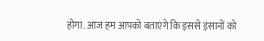होगा. आज हम आपको बताएंगे कि इससे इंसानों को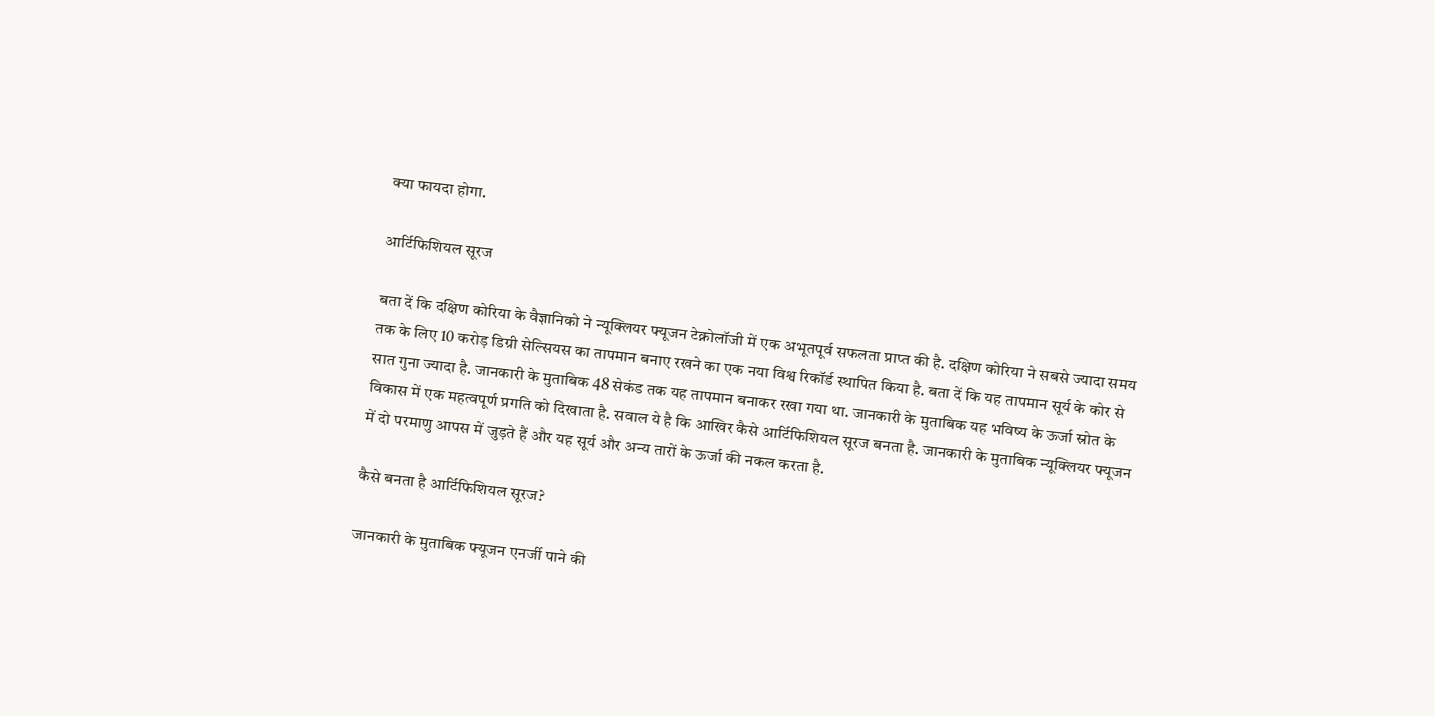क्या फायदा होगा.

आर्टिफिशियल सूरज

बता दें कि दक्षिण कोरिया के वैज्ञानिको ने न्यूक्लियर फ्यूजन टेक्नोलॉजी में एक अभूतपूर्व सफलता प्राप्त की है. दक्षिण कोरिया ने सबसे ज्यादा समय तक के लिए 10 करोड़ डिग्री सेल्सियस का तापमान बनाए रखने का एक नया विश्व रिकॉर्ड स्थापित किया है. बता दें कि यह तापमान सूर्य के कोर से सात गुना ज्यादा है. जानकारी के मुताबिक 48 सेकंड तक यह तापमान बनाकर रखा गया था. जानकारी के मुताबिक यह भविष्य के ऊर्जा स्रोत के विकास में एक महत्वपूर्ण प्रगति को दिखाता है. सवाल ये है कि आखिर कैसे आर्टिफिशियल सूरज बनता है. जानकारी के मुताबिक न्यूक्लियर फ्यूजन में दो परमाणु आपस में जुड़ते हैं और यह सूर्य और अन्य तारों के ऊर्जा की नकल करता है.

कैसे बनता है आर्टिफिशियल सूरज?

जानकारी के मुताबिक फ्यूजन एनर्जी पाने की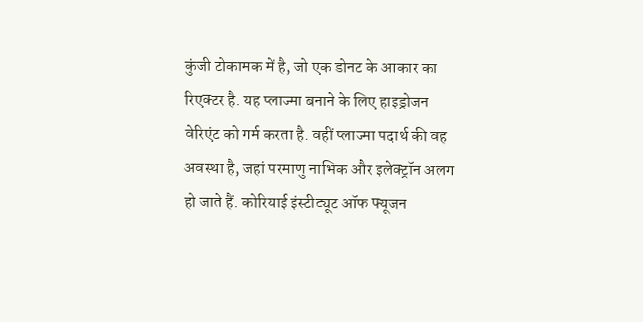कुंजी टोकामक में है, जो एक डोनट के आकार का रिएक्टर है. यह प्लाज्मा बनाने के लिए हाइड्रोजन वेरिएंट को गर्म करता है. वहीं प्लाज्मा पदार्थ की वह अवस्था है, जहां परमाणु नाभिक और इलेक्ट्रॉन अलग हो जाते हैं. कोरियाई इंस्टीट्यूट ऑफ फ्यूजन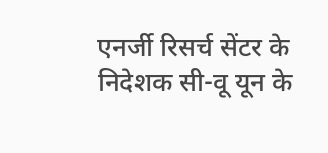एनर्जी रिसर्च सेंटर के निदेशक सी-वू यून के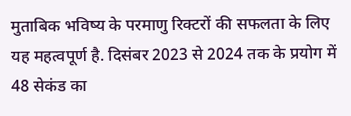मुताबिक भविष्य के परमाणु रिक्टरों की सफलता के लिए यह महत्वपूर्ण है. दिसंबर 2023 से 2024 तक के प्रयोग में 48 सेकंड का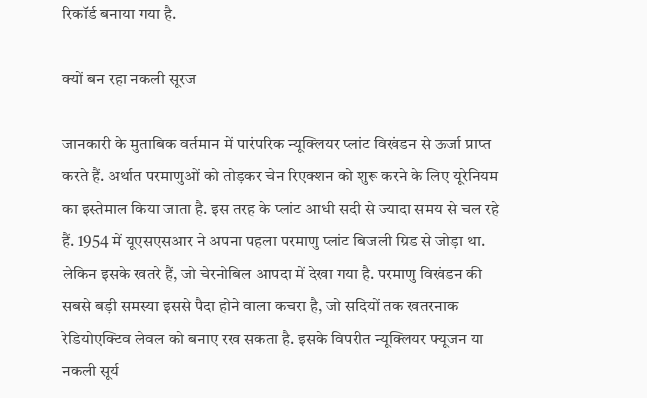रिकॉर्ड बनाया गया है.

क्यों बन रहा नकली सूरज

जानकारी के मुताबिक वर्तमान में पारंपरिक न्यूक्लियर प्लांट विखंडन से ऊर्जा प्राप्त करते हैं. अर्थात परमाणुओं को तोड़कर चेन रिएक्शन को शुरू करने के लिए यूरेनियम का इस्तेमाल किया जाता है. इस तरह के प्लांट आधी सदी से ज्यादा समय से चल रहे हैं. 1954 में यूएसएसआर ने अपना पहला परमाणु प्लांट बिजली ग्रिड से जोड़ा था. लेकिन इसके खतरे हैं, जो चेरनोबिल आपदा में देखा गया है. परमाणु विखंडन की सबसे बड़ी समस्या इससे पैदा होने वाला कचरा है, जो सदियों तक खतरनाक रेडियोएक्टिव लेवल को बनाए रख सकता है. इसके विपरीत न्यूक्लियर फ्यूजन या नकली सूर्य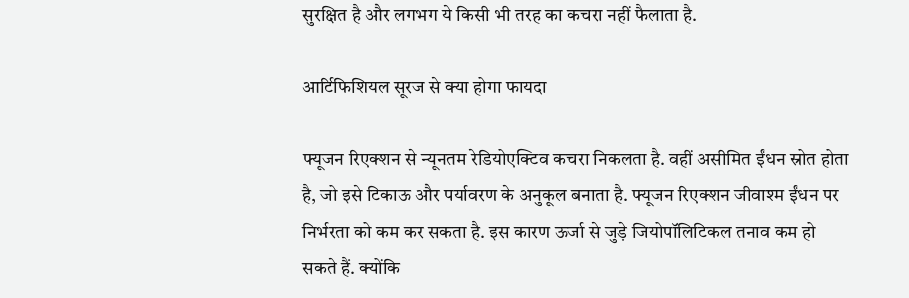सुरक्षित है और लगभग ये किसी भी तरह का कचरा नहीं फैलाता है.

आर्टिफिशियल सूरज से क्या होगा फायदा

फ्यूजन रिएक्शन से न्यूनतम रेडियोएक्टिव कचरा निकलता है. वहीं असीमित ईंधन स्रोत होता है, जो इसे टिकाऊ और पर्यावरण के अनुकूल बनाता है. फ्यूजन रिएक्शन जीवाश्म ईंधन पर निर्भरता को कम कर सकता है. इस कारण ऊर्जा से जुड़े जियोपॉलिटिकल तनाव कम हो सकते हैं. क्योंकि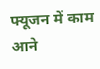फ्यूजन में काम आने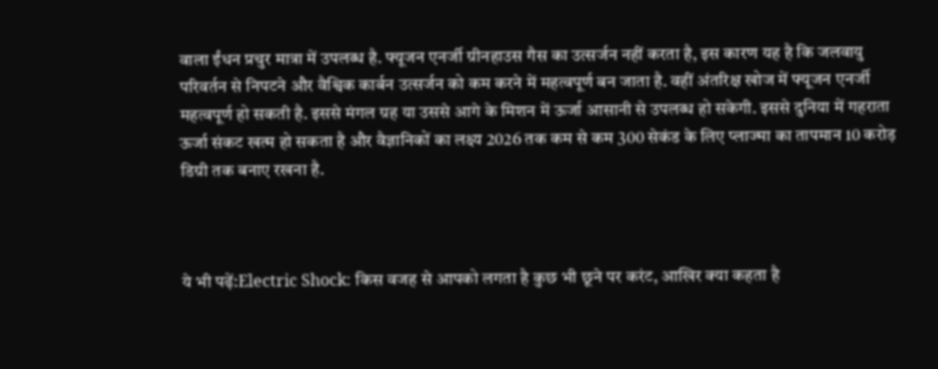वाला ईंधन प्रचुर मात्रा में उपलब्ध है. फ्यूजन एनर्जी ग्रीनहाउस गैस का उत्सर्जन नहीं करता है, इस कारण यह है कि जलवायु परिवर्तन से निपटने और वैश्विक कार्बन उत्सर्जन को कम करने में महत्वपूर्ण बन जाता है. वहीं अंतरिक्ष खोज में फ्यूजन एनर्जी महत्वपूर्ण हो सकती है. इससे मंगल ग्रह या उससे आगे के मिशन में ऊर्जा आसानी से उपलब्ध हो सकेगी. इससे दुनिया में गहराता ऊर्जा संकट खत्म हो सकता है और वैज्ञानिकों का लक्ष्य 2026 तक कम से कम 300 सेकंड के लिए प्लाज्मा का तापमान 10 करोड़ डिग्री तक बनाए रखना है.



ये भी पढ़ें:Electric Shock: किस वजह से आपको लगता है कुछ भी छूने पर करंट, आखिर क्या कहता है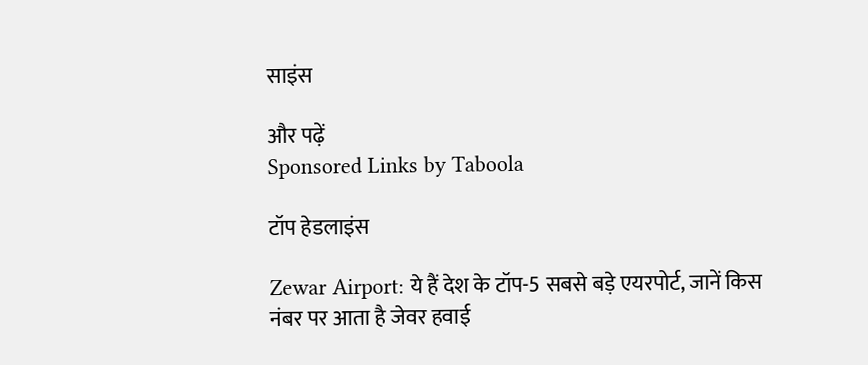साइंस

और पढ़ें
Sponsored Links by Taboola

टॉप हेडलाइंस

Zewar Airport: ये हैं देश के टॉप-5 सबसे बड़े एयरपोर्ट, जानें किस नंबर पर आता है जेवर हवाई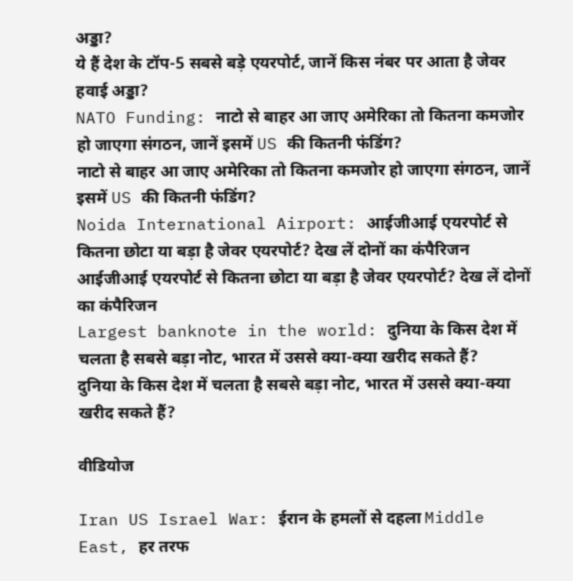अड्डा?
ये हैं देश के टॉप-5 सबसे बड़े एयरपोर्ट, जानें किस नंबर पर आता है जेवर हवाई अड्डा?
NATO Funding: नाटो से बाहर आ जाए अमेरिका तो कितना कमजोर हो जाएगा संगठन, जानें इसमें US की कितनी फंडिंग?
नाटो से बाहर आ जाए अमेरिका तो कितना कमजोर हो जाएगा संगठन, जानें इसमें US की कितनी फंडिंग?
Noida International Airport: आईजीआई एयरपोर्ट से कितना छोटा या बड़ा है जेवर एयरपोर्ट? देख लें दोनों का कंपैरिजन
आईजीआई एयरपोर्ट से कितना छोटा या बड़ा है जेवर एयरपोर्ट? देख लें दोनों का कंपैरिजन
Largest banknote in the world: दुनिया के किस देश में चलता है सबसे बड़ा नोट, भारत में उससे क्या-क्या खरीद सकते हैं?
दुनिया के किस देश में चलता है सबसे बड़ा नोट, भारत में उससे क्या-क्या खरीद सकते हैं?

वीडियोज

Iran US Israel War: ईरान के हमलों से दहला Middle East, हर तरफ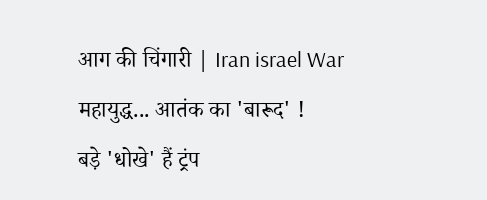आग की चिंगारी | Iran israel War
महायुद्ध... आतंक का 'बारूद' !
बड़े 'धोखे' हैं ट्रंप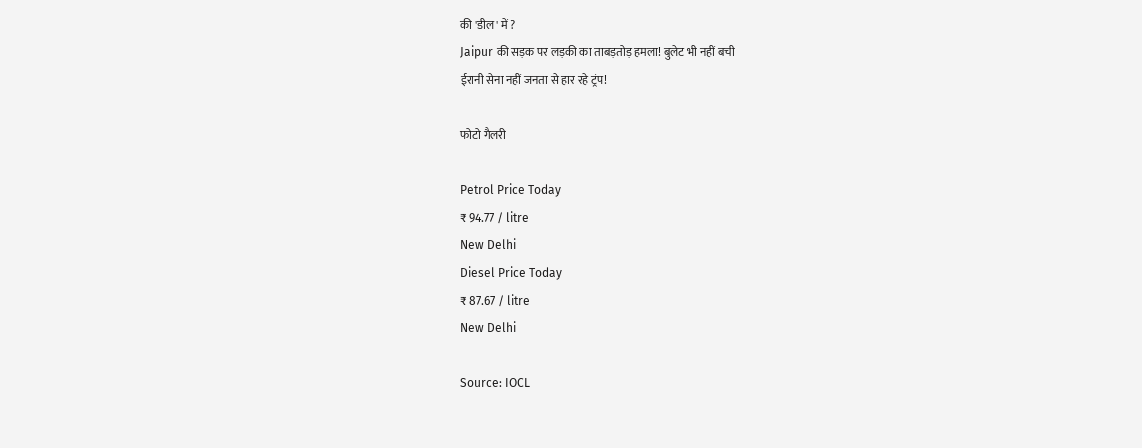की 'डील' में ?
Jaipur की सड़क पर लड़की का ताबड़तोड़ हमला! बुलेट भी नहीं बची
ईरानी सेना नहीं जनता से हार रहे ट्रंप!

फोटो गैलरी

Petrol Price Today
₹ 94.77 / litre
New Delhi
Diesel Price Today
₹ 87.67 / litre
New Delhi

Source: IOCL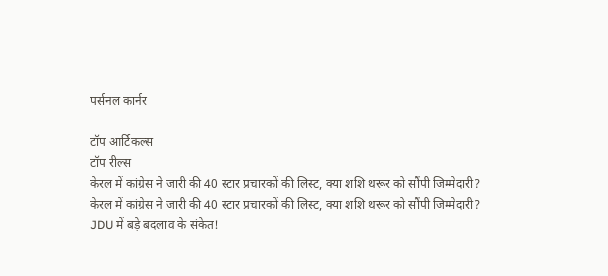पर्सनल कार्नर

टॉप आर्टिकल्स
टॉप रील्स
केरल में कांग्रेस ने जारी की 40 स्टार प्रचारकों की लिस्ट, क्या शशि थरूर को सौंपी जिम्मेदारी?
केरल में कांग्रेस ने जारी की 40 स्टार प्रचारकों की लिस्ट, क्या शशि थरूर को सौंपी जिम्मेदारी?
JDU में बड़े बदलाव के संकेत!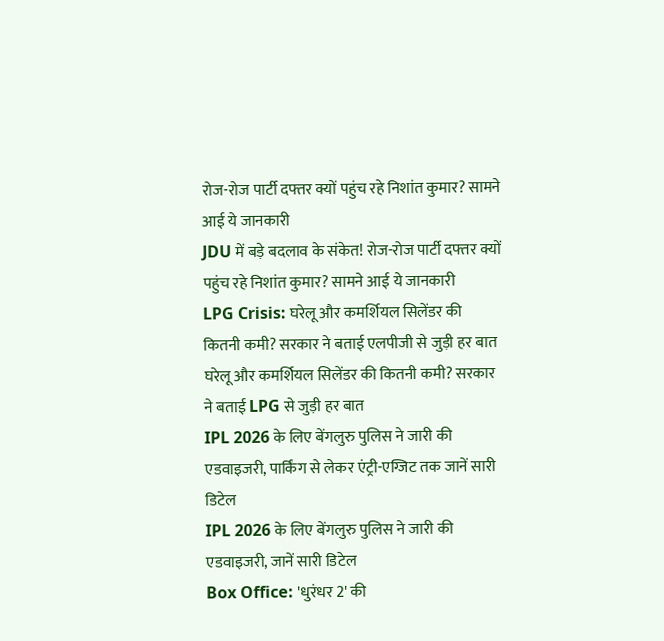रोज-रोज पार्टी दफ्तर क्यों पहुंच रहे निशांत कुमार? सामने आई ये जानकारी
JDU में बड़े बदलाव के संकेत! रोज-रोज पार्टी दफ्तर क्यों पहुंच रहे निशांत कुमार? सामने आई ये जानकारी
LPG Crisis: घरेलू और कमर्शियल सिलेंडर की कितनी कमी? सरकार ने बताई एलपीजी से जुड़ी हर बात
घरेलू और कमर्शियल सिलेंडर की कितनी कमी? सरकार ने बताई LPG से जुड़ी हर बात
IPL 2026 के लिए बेंगलुरु पुलिस ने जारी की एडवाइजरी, पार्किंग से लेकर एंट्री-एग्जिट तक जानें सारी डिटेल
IPL 2026 के लिए बेंगलुरु पुलिस ने जारी की एडवाइजरी, जानें सारी डिटेल
Box Office: 'धुरंधर 2' की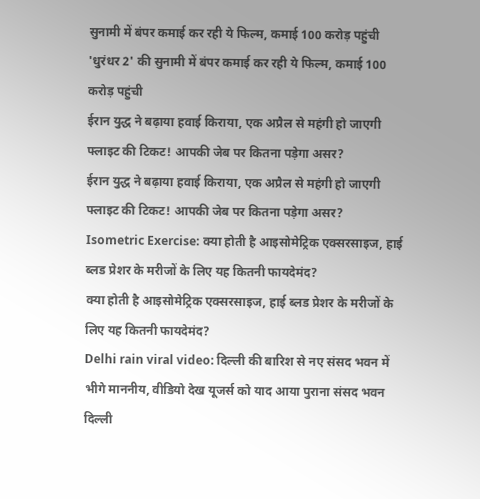सुनामी में बंपर कमाई कर रही ये फिल्म, कमाई 100 करोड़ पहुंची
'धुरंधर 2' की सुनामी में बंपर कमाई कर रही ये फिल्म, कमाई 100 करोड़ पहुंची
ईरान युद्ध ने बढ़ाया हवाई किराया, एक अप्रैल से महंगी हो जाएगी फ्लाइट की टिकट! आपकी जेब पर कितना पड़ेगा असर?
ईरान युद्ध ने बढ़ाया हवाई किराया, एक अप्रैल से महंगी हो जाएगी फ्लाइट की टिकट! आपकी जेब पर कितना पड़ेगा असर?
Isometric Exercise: क्या होती है आइसोमेट्रिक एक्सरसाइज, हाई ब्लड प्रेशर के मरीजों के लिए यह कितनी फायदेमंद?
क्या होती है आइसोमेट्रिक एक्सरसाइज, हाई ब्लड प्रेशर के मरीजों के लिए यह कितनी फायदेमंद?
Delhi rain viral video: दिल्ली की बारिश से नए संसद भवन में भीगे माननीय, वीडियो देख यूजर्स को याद आया पुराना संसद भवन
दिल्ली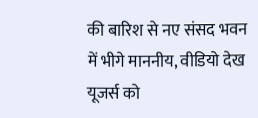की बारिश से नए संसद भवन में भीगे माननीय, वीडियो देख यूजर्स को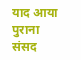याद आया पुराना संसद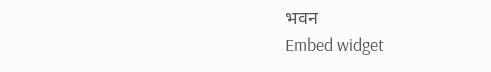भवन
Embed widget